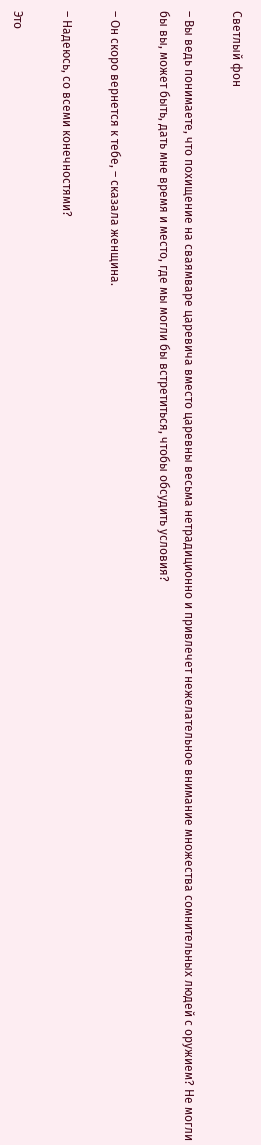Светлый фон

– Вы ведь понимаете, что похищение на сваямваре царевича вместо царевны весьма нетрадиционно и привлечет нежелательное внимание множества сомнительных людей с оружием? Не могли бы вы, может быть, дать мне время и место, где мы могли бы встретиться, чтобы обсудить условия?

– Он скоро вернется к тебе, – сказала женщина.

– Надеюсь, со всеми конечностями?

Это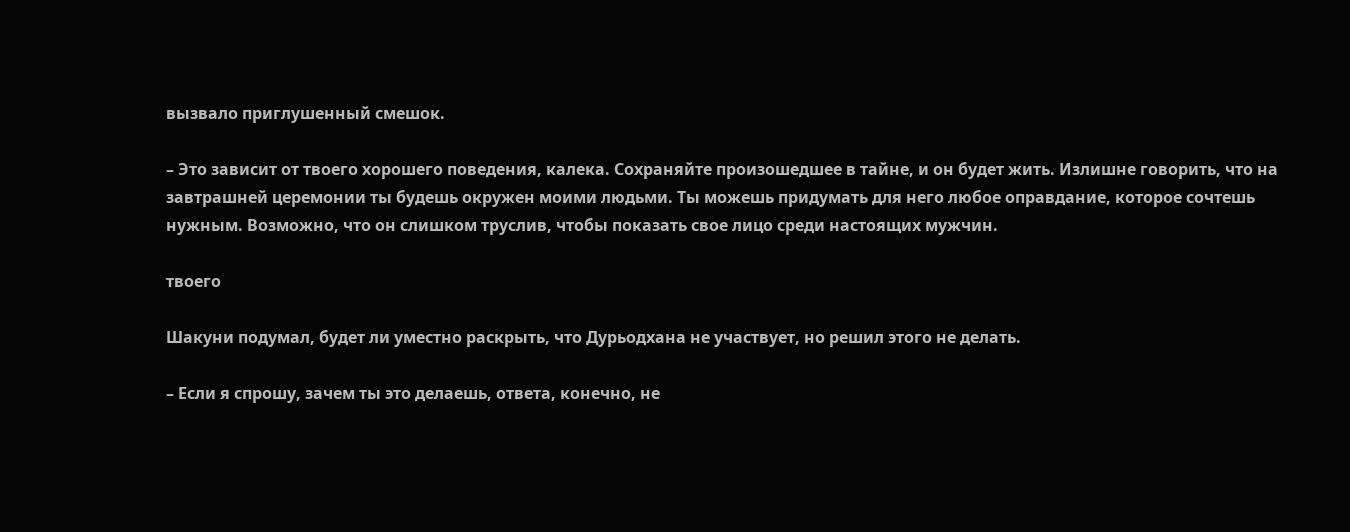вызвало приглушенный смешок.

– Это зависит от твоего хорошего поведения, калека. Сохраняйте произошедшее в тайне, и он будет жить. Излишне говорить, что на завтрашней церемонии ты будешь окружен моими людьми. Ты можешь придумать для него любое оправдание, которое сочтешь нужным. Возможно, что он слишком труслив, чтобы показать свое лицо среди настоящих мужчин.

твоего

Шакуни подумал, будет ли уместно раскрыть, что Дурьодхана не участвует, но решил этого не делать.

– Если я спрошу, зачем ты это делаешь, ответа, конечно, не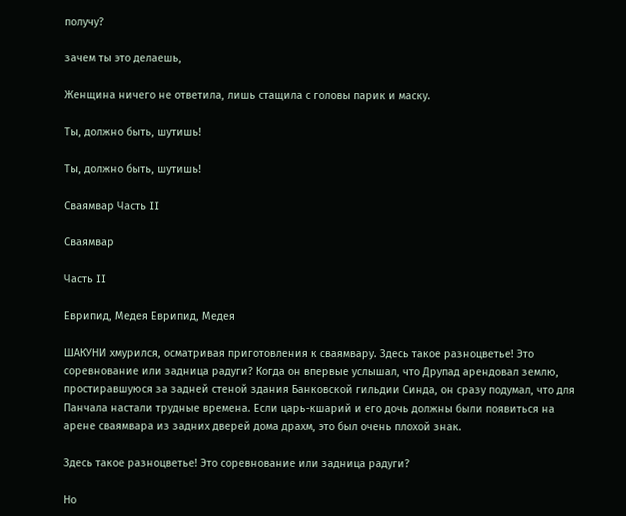получу?

зачем ты это делаешь,

Женщина ничего не ответила, лишь стащила с головы парик и маску.

Ты, должно быть, шутишь!

Ты, должно быть, шутишь!

Сваямвар Часть II

Сваямвар

Часть II

Еврипид, Медея Еврипид, Медея

ШАКУНИ хмурился, осматривая приготовления к сваямвару. Здесь такое разноцветье! Это соревнование или задница радуги? Когда он впервые услышал, что Друпад арендовал землю, простиравшуюся за задней стеной здания Банковской гильдии Синда, он сразу подумал, что для Панчала настали трудные времена. Если царь-кшарий и его дочь должны были появиться на арене сваямвара из задних дверей дома драхм, это был очень плохой знак.

Здесь такое разноцветье! Это соревнование или задница радуги?

Но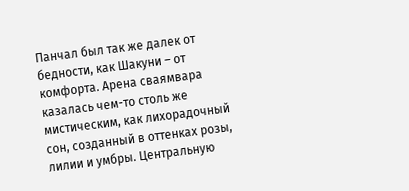Панчал был так же далек от бедности, как Шакуни – от комфорта. Арена сваямвара казалась чем-то столь же мистическим, как лихорадочный сон, созданный в оттенках розы, лилии и умбры. Центральную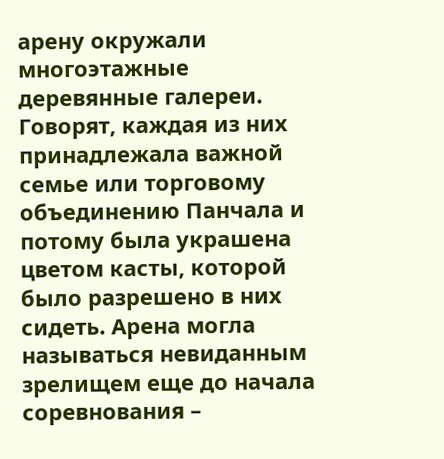арену окружали многоэтажные деревянные галереи. Говорят, каждая из них принадлежала важной семье или торговому объединению Панчала и потому была украшена цветом касты, которой было разрешено в них сидеть. Арена могла называться невиданным зрелищем еще до начала соревнования –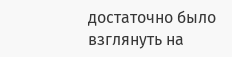достаточно было взглянуть на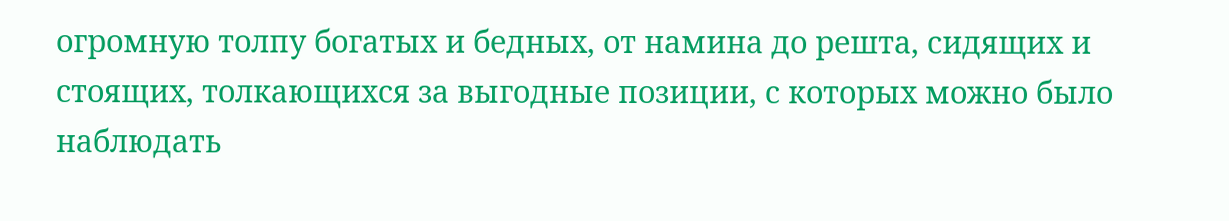огромную толпу богатых и бедных, от намина до решта, сидящих и стоящих, толкающихся за выгодные позиции, с которых можно было наблюдать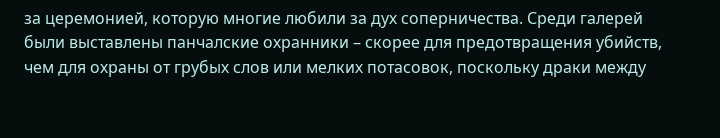за церемонией, которую многие любили за дух соперничества. Среди галерей были выставлены панчалские охранники – скорее для предотвращения убийств, чем для охраны от грубых слов или мелких потасовок, поскольку драки между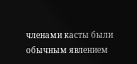членами касты были обычным явлением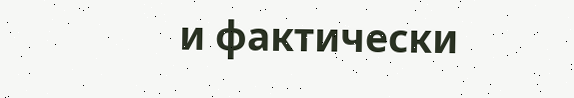и фактически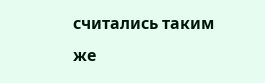считались таким же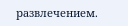развлечением.